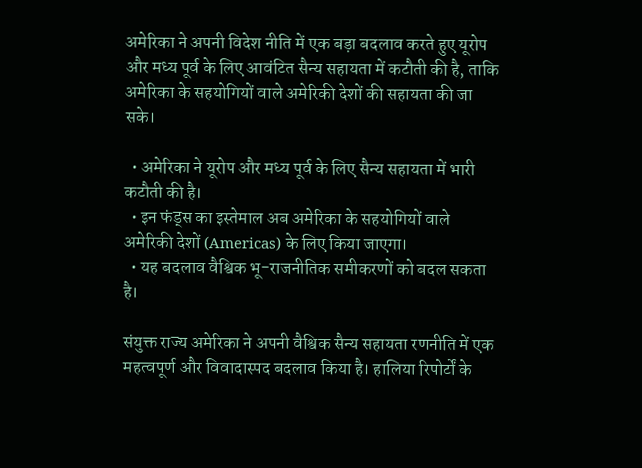अमेरिका ने अपनी विदेश नीति में एक बड़ा बदलाव करते हुए यूरोप और मध्य पूर्व के लिए आवंटित सैन्य सहायता में कटौती की है, ताकि अमेरिका के सहयोगियों वाले अमेरिकी देशों की सहायता की जा सके।

  • अमेरिका ने यूरोप और मध्य पूर्व के लिए सैन्य सहायता में भारी कटौती की है।
  • इन फंड्स का इस्तेमाल अब अमेरिका के सहयोगियों वाले अमेरिकी देशों (Americas) के लिए किया जाएगा।
  • यह बदलाव वैश्विक भू-राजनीतिक समीकरणों को बदल सकता है।

संयुक्त राज्य अमेरिका ने अपनी वैश्विक सैन्य सहायता रणनीति में एक महत्वपूर्ण और विवादास्पद बदलाव किया है। हालिया रिपोर्टों के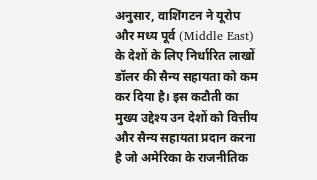अनुसार, वाशिंगटन ने यूरोप और मध्य पूर्व (Middle East) के देशों के लिए निर्धारित लाखों डॉलर की सैन्य सहायता को कम कर दिया है। इस कटौती का मुख्य उद्देश्य उन देशों को वित्तीय और सैन्य सहायता प्रदान करना है जो अमेरिका के राजनीतिक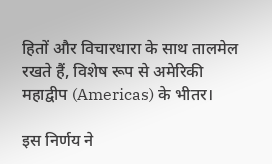हितों और विचारधारा के साथ तालमेल रखते हैं, विशेष रूप से अमेरिकी महाद्वीप (Americas) के भीतर।

इस निर्णय ने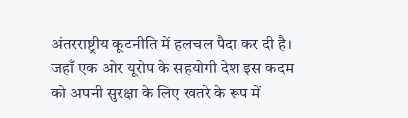अंतरराष्ट्रीय कूटनीति में हलचल पैदा कर दी है। जहाँ एक ओर यूरोप के सहयोगी देश इस कदम को अपनी सुरक्षा के लिए खतरे के रूप में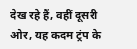देख रहे हैं, वहीं दूसरी ओर, यह कदम ट्रंप के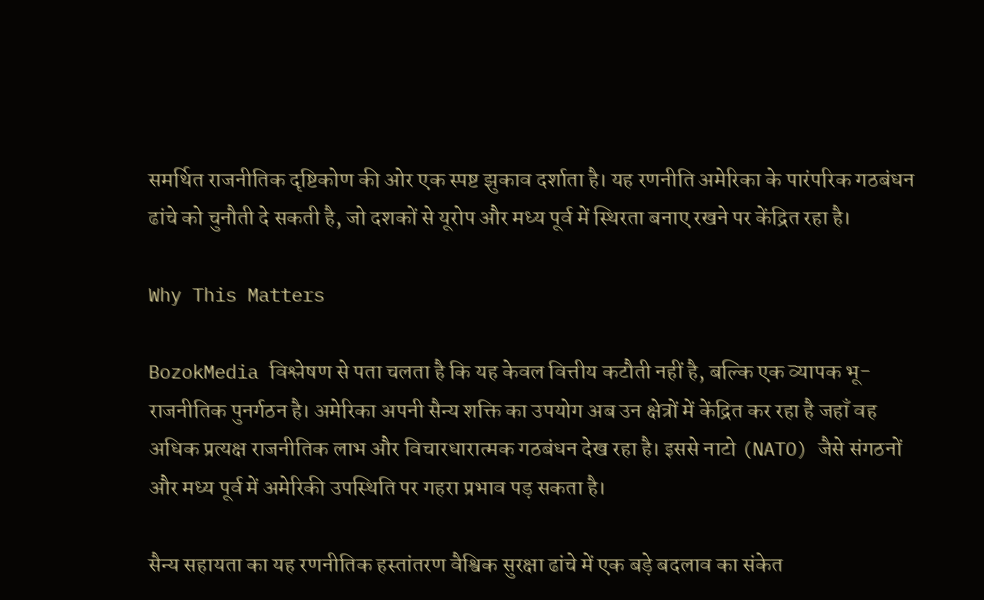समर्थित राजनीतिक दृष्टिकोण की ओर एक स्पष्ट झुकाव दर्शाता है। यह रणनीति अमेरिका के पारंपरिक गठबंधन ढांचे को चुनौती दे सकती है, जो दशकों से यूरोप और मध्य पूर्व में स्थिरता बनाए रखने पर केंद्रित रहा है।

Why This Matters

BozokMedia विश्लेषण से पता चलता है कि यह केवल वित्तीय कटौती नहीं है, बल्कि एक व्यापक भू-राजनीतिक पुनर्गठन है। अमेरिका अपनी सैन्य शक्ति का उपयोग अब उन क्षेत्रों में केंद्रित कर रहा है जहाँ वह अधिक प्रत्यक्ष राजनीतिक लाभ और विचारधारात्मक गठबंधन देख रहा है। इससे नाटो (NATO) जैसे संगठनों और मध्य पूर्व में अमेरिकी उपस्थिति पर गहरा प्रभाव पड़ सकता है।

सैन्य सहायता का यह रणनीतिक हस्तांतरण वैश्विक सुरक्षा ढांचे में एक बड़े बदलाव का संकेत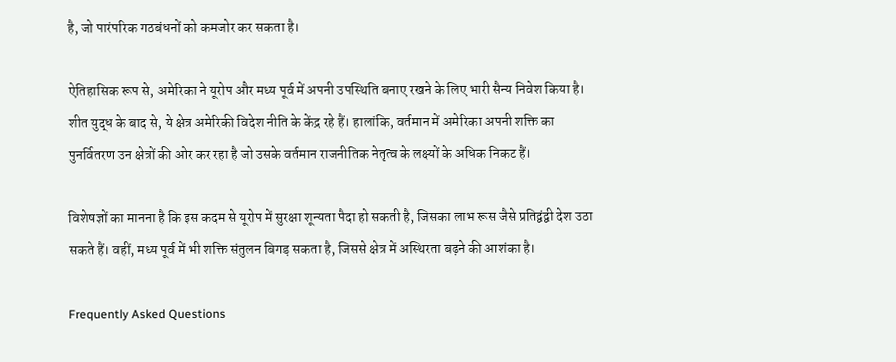है, जो पारंपरिक गठबंधनों को कमजोर कर सकता है।

ऐतिहासिक रूप से, अमेरिका ने यूरोप और मध्य पूर्व में अपनी उपस्थिति बनाए रखने के लिए भारी सैन्य निवेश किया है। शीत युद्ध के बाद से, ये क्षेत्र अमेरिकी विदेश नीति के केंद्र रहे हैं। हालांकि, वर्तमान में अमेरिका अपनी शक्ति का पुनर्वितरण उन क्षेत्रों की ओर कर रहा है जो उसके वर्तमान राजनीतिक नेतृत्व के लक्ष्यों के अधिक निकट हैं।

विशेषज्ञों का मानना है कि इस कदम से यूरोप में सुरक्षा शून्यता पैदा हो सकती है, जिसका लाभ रूस जैसे प्रतिद्वंद्वी देश उठा सकते हैं। वहीं, मध्य पूर्व में भी शक्ति संतुलन बिगड़ सकता है, जिससे क्षेत्र में अस्थिरता बढ़ने की आशंका है।

Frequently Asked Questions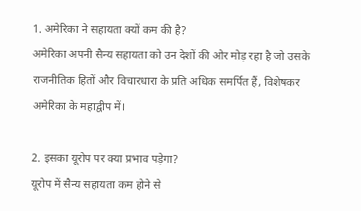1. अमेरिका ने सहायता क्यों कम की है?
अमेरिका अपनी सैन्य सहायता को उन देशों की ओर मोड़ रहा है जो उसके राजनीतिक हितों और विचारधारा के प्रति अधिक समर्पित हैं, विशेषकर अमेरिका के महाद्वीप में।

2. इसका यूरोप पर क्या प्रभाव पड़ेगा?
यूरोप में सैन्य सहायता कम होने से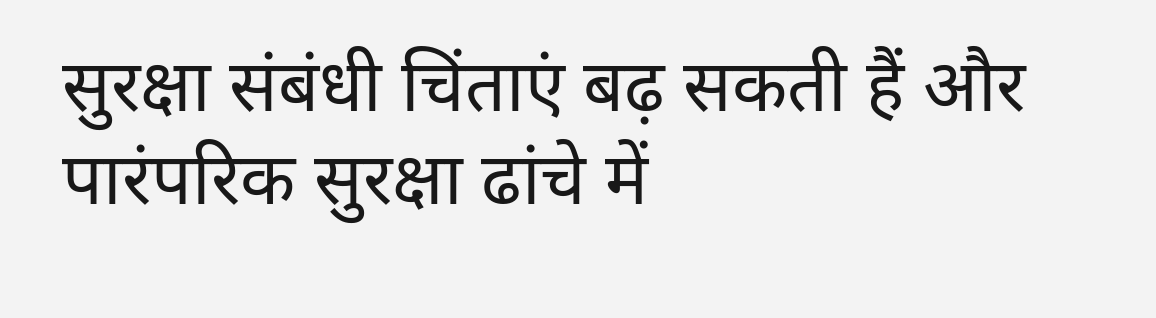सुरक्षा संबंधी चिंताएं बढ़ सकती हैं और पारंपरिक सुरक्षा ढांचे में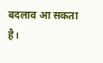बदलाव आ सकता है।